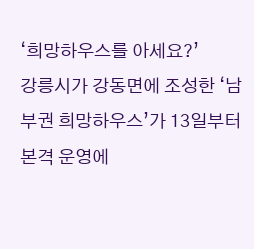‘희망하우스를 아세요?’
강릉시가 강동면에 조성한 ‘남부권 희망하우스’가 13일부터 본격 운영에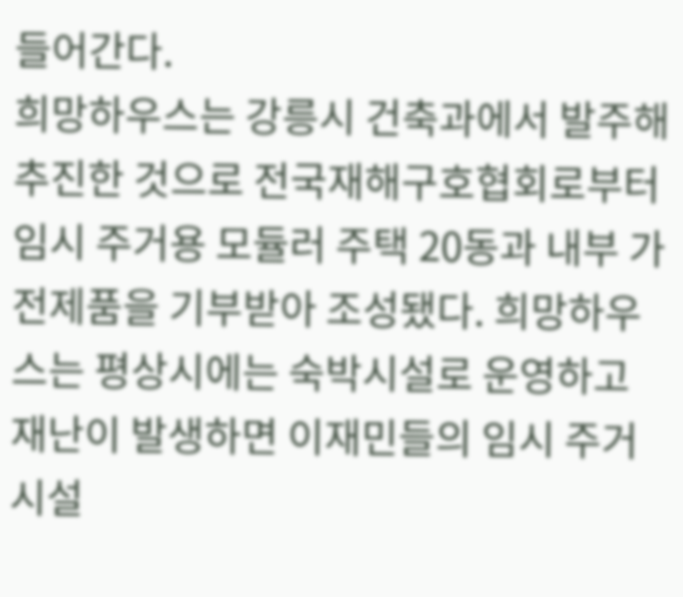들어간다.
희망하우스는 강릉시 건축과에서 발주해 추진한 것으로 전국재해구호협회로부터 임시 주거용 모듈러 주택 20동과 내부 가전제품을 기부받아 조성됐다. 희망하우스는 평상시에는 숙박시설로 운영하고 재난이 발생하면 이재민들의 임시 주거시설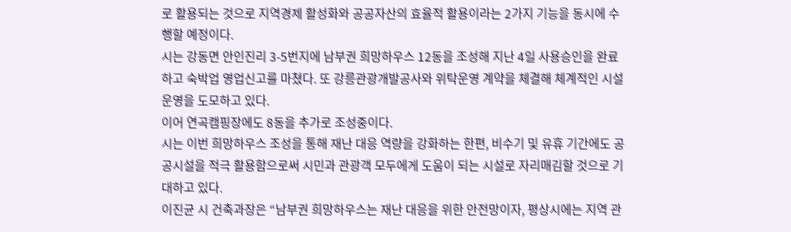로 활용되는 것으로 지역경제 활성화와 공공자산의 효율적 활용이라는 2가지 기능을 동시에 수행할 예정이다.
시는 강동면 안인진리 3-5번지에 남부권 희망하우스 12동을 조성해 지난 4일 사용승인을 완료하고 숙박업 영업신고를 마쳤다. 또 강릉관광개발공사와 위탁운영 계약을 체결해 체계적인 시설 운영을 도모하고 있다.
이어 연곡캠핑장에도 8동을 추가로 조성중이다.
시는 이번 희망하우스 조성을 통해 재난 대응 역량을 강화하는 한편, 비수기 및 유휴 기간에도 공공시설을 적극 활용함으로써 시민과 관광객 모두에게 도움이 되는 시설로 자리매김할 것으로 기대하고 있다.
이진균 시 건축과장은 “남부권 희망하우스는 재난 대응을 위한 안전망이자, 평상시에는 지역 관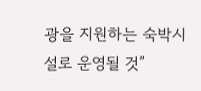광을 지원하는 숙박시설로 운영될 것”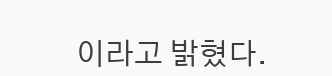이라고 밝혔다.